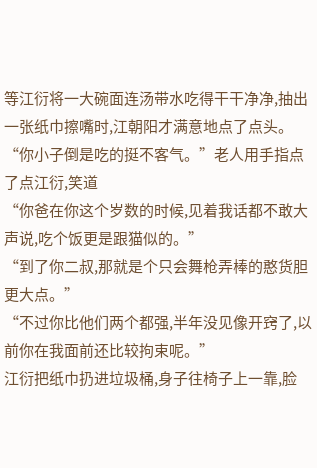等江衍将一大碗面连汤带水吃得干干净净,抽出一张纸巾擦嘴时,江朝阳才满意地点了点头。
“你小子倒是吃的挺不客气。”老人用手指点了点江衍,笑道
“你爸在你这个岁数的时候,见着我话都不敢大声说,吃个饭更是跟猫似的。”
“到了你二叔,那就是个只会舞枪弄棒的憨货胆更大点。”
“不过你比他们两个都强,半年没见像开窍了,以前你在我面前还比较拘束呢。”
江衍把纸巾扔进垃圾桶,身子往椅子上一靠,脸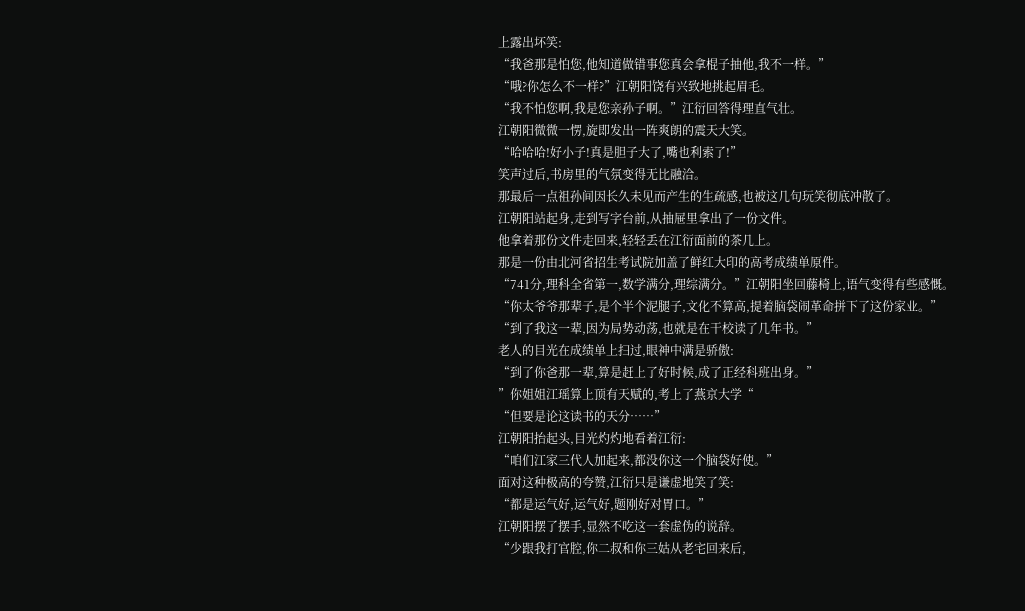上露出坏笑:
“我爸那是怕您,他知道做错事您真会拿棍子抽他,我不一样。”
“哦?你怎么不一样?”江朝阳饶有兴致地挑起眉毛。
“我不怕您啊,我是您亲孙子啊。”江衍回答得理直气壮。
江朝阳微微一愣,旋即发出一阵爽朗的震天大笑。
“哈哈哈!好小子!真是胆子大了,嘴也利索了!”
笑声过后,书房里的气氛变得无比融洽。
那最后一点祖孙间因长久未见而产生的生疏感,也被这几句玩笑彻底冲散了。
江朝阳站起身,走到写字台前,从抽屉里拿出了一份文件。
他拿着那份文件走回来,轻轻丢在江衍面前的茶几上。
那是一份由北河省招生考试院加盖了鲜红大印的高考成绩单原件。
“741分,理科全省第一,数学满分,理综满分。”江朝阳坐回藤椅上,语气变得有些感慨。
“你太爷爷那辈子,是个半个泥腿子,文化不算高,提着脑袋闹革命拼下了这份家业。”
“到了我这一辈,因为局势动荡,也就是在干校读了几年书。”
老人的目光在成绩单上扫过,眼神中满是骄傲:
“到了你爸那一辈,算是赶上了好时候,成了正经科班出身。”
”你姐姐江瑶算上顶有天赋的,考上了燕京大学“
“但要是论这读书的天分……”
江朝阳抬起头,目光灼灼地看着江衍:
“咱们江家三代人加起来,都没你这一个脑袋好使。”
面对这种极高的夸赞,江衍只是谦虚地笑了笑:
“都是运气好,运气好,题刚好对胃口。”
江朝阳摆了摆手,显然不吃这一套虚伪的说辞。
“少跟我打官腔,你二叔和你三姑从老宅回来后,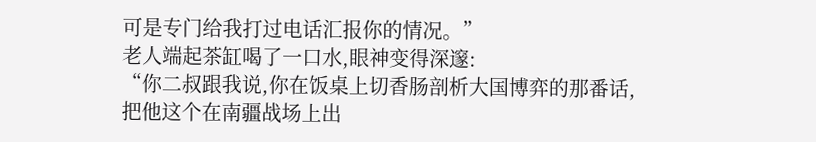可是专门给我打过电话汇报你的情况。”
老人端起茶缸喝了一口水,眼神变得深邃:
“你二叔跟我说,你在饭桌上切香肠剖析大国博弈的那番话,把他这个在南疆战场上出